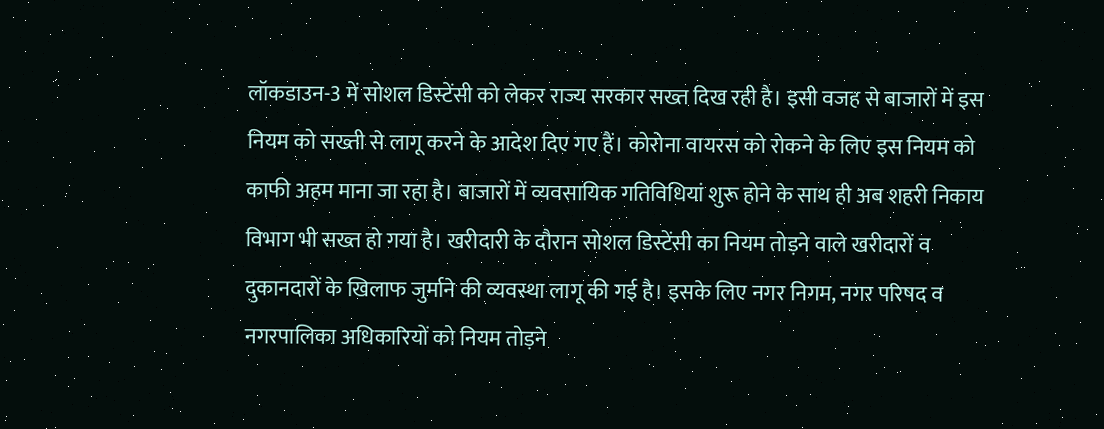लॉकडाउन-3 में सोशल डिस्टेंसी को लेकर राज्य सरकार सख्त दिख रही है। इसी वजह से बाजारों में इस नियम को सख्ती से लागू करने के आदेश दिए गए हैं। कोरोना वायरस को रोकने के लिए इस नियम को काफी अहम माना जा रहा है। बाजारों में व्यवसायिक गतिविधियां शुरू होने के साथ ही अब शहरी निकाय विभाग भी सख्त हो गया है। खरीदारी के दौरान सोशल डिस्टेंसी का नियम तोड़ने वाले खरीदारों व दुकानदारों के खिलाफ जुर्माने की व्यवस्था लागू की गई है। इसके लिए नगर निगम, नगर परिषद व नगरपालिका अधिकारियों को नियम तोड़ने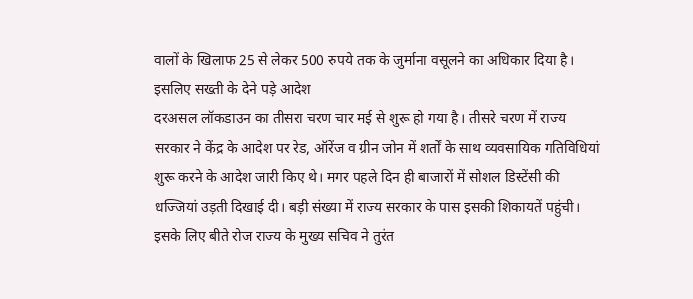वालों के खिलाफ 25 से लेकर 500 रुपये तक के जुर्माना वसूलने का अधिकार दिया है।
इसलिए सख्ती के देने पड़े आदेश
दरअसल लॉकडाउन का तीसरा चरण चार मई से शुरू हो गया है। तीसरे चरण में राज्य सरकार ने केंद्र के आदेश पर रेड, ऑरेंज व ग्रीन जोन में शर्तों के साथ व्यवसायिक गतिविधियां शुरू करने के आदेश जारी किए थे। मगर पहले दिन ही बाजारों में सोशल डिस्टेंसी की धज्जियां उड़ती दिखाई दी। बड़ी संख्या में राज्य सरकार के पास इसकी शिकायतें पहुंची। इसके लिए बीते रोज राज्य के मुख्य सचिव ने तुरंत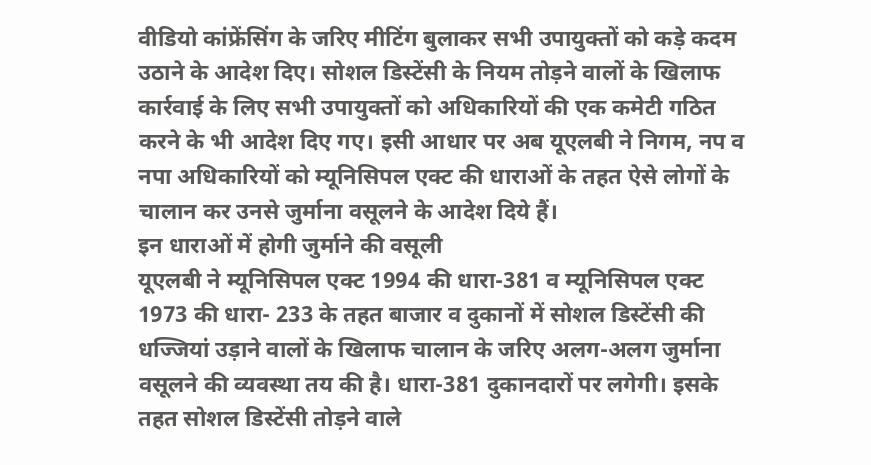वीडियो कांफ्रेंसिंग के जरिए मीटिंग बुलाकर सभी उपायुक्तों को कड़े कदम उठाने के आदेश दिए। सोशल डिस्टेंसी के नियम तोड़ने वालों के खिलाफ कार्रवाई के लिए सभी उपायुक्तों को अधिकारियों की एक कमेटी गठित करने के भी आदेश दिए गए। इसी आधार पर अब यूएलबी ने निगम, नप व नपा अधिकारियों को म्यूनिसिपल एक्ट की धाराओं के तहत ऐसे लोगों के चालान कर उनसे जुर्माना वसूलने के आदेश दिये हैं।
इन धाराओं में होगी जुर्माने की वसूली
यूएलबी ने म्यूनिसिपल एक्ट 1994 की धारा-381 व म्यूनिसिपल एक्ट 1973 की धारा- 233 के तहत बाजार व दुकानों में सोशल डिस्टेंसी की धज्जियां उड़ाने वालों के खिलाफ चालान के जरिए अलग-अलग जुर्माना वसूलने की व्यवस्था तय की है। धारा-381 दुकानदारों पर लगेगी। इसके तहत सोशल डिस्टेंसी तोड़ने वाले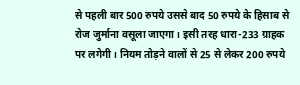से पहली बार 500 रुपये उससे बाद 50 रुपये के हिसाब से रोज जुर्माना वसूला जाएगा। इसी तरह धारा-233 ग्राहक पर लगेगी। नियम तोड़ने वालों से 25 से लेकर 200 रुपये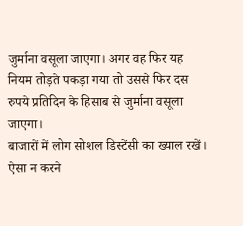जुर्माना वसूला जाएगा। अगर वह फिर यह नियम तोड़ते पकड़ा गया तो उससे फिर दस रुपये प्रतिदिन के हिसाब से जुर्माना वसूला जाएगा।
बाजारों में लोग सोशल डिस्टेंसी का ख्याल रखें। ऐसा न करने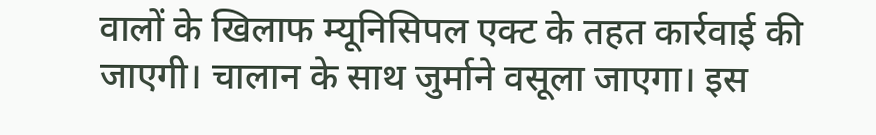वालों के खिलाफ म्यूनिसिपल एक्ट के तहत कार्रवाई की जाएगी। चालान के साथ जुर्माने वसूला जाएगा। इस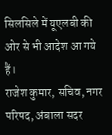सिलसिले में यूएलबी की ओर से भी आदेश आ गये हैं।
राजेश कुमार, सचिव, नगर परिषद, अंबाला सदर